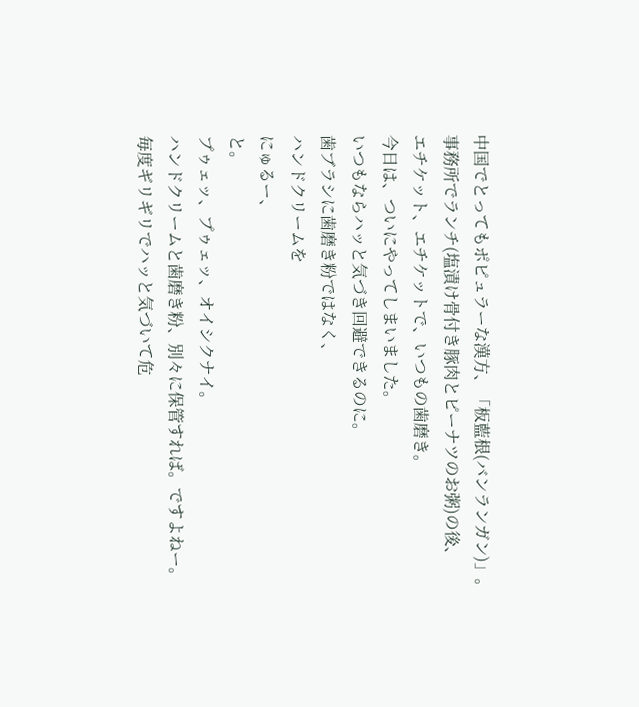中国でとってもポピュラーな漢方、「板藍根(バンランガン)」。
事務所でランチ(塩漬け骨付き豚肉とピーナツのお粥)の後、
エチケット、エチケットで、いつもの歯磨き。
今日は、ついにやってしまいました。
いつもならハッと気づき回避できるのに。
歯ブラシに歯磨き粉ではなく、
ハンドクリームを
にゅるー、
と。
プゥェッ、プゥェッ、オイシクナイ。
ハンドクリームと歯磨き粉、別々に保管すれば。ですよねー。
毎度ギリギリでハッと気づいて危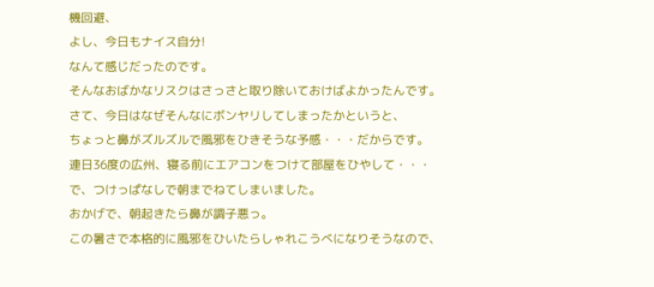機回避、
よし、今日もナイス自分!
なんて感じだったのです。
そんなおばかなリスクはさっさと取り除いておけばよかったんです。
さて、今日はなぜそんなにボンヤリしてしまったかというと、
ちょっと鼻がズルズルで風邪をひきそうな予感・・・だからです。
連日36度の広州、寝る前にエアコンをつけて部屋をひやして・・・
で、つけっぱなしで朝までねてしまいました。
おかげで、朝起きたら鼻が調子悪っ。
この暑さで本格的に風邪をひいたらしゃれこうべになりそうなので、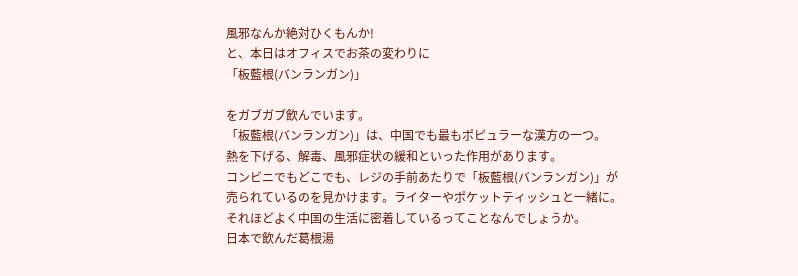風邪なんか絶対ひくもんか!
と、本日はオフィスでお茶の変わりに
「板藍根(バンランガン)」

をガブガブ飲んでいます。
「板藍根(バンランガン)」は、中国でも最もポピュラーな漢方の一つ。
熱を下げる、解毒、風邪症状の緩和といった作用があります。
コンビニでもどこでも、レジの手前あたりで「板藍根(バンランガン)」が
売られているのを見かけます。ライターやポケットティッシュと一緒に。
それほどよく中国の生活に密着しているってことなんでしょうか。
日本で飲んだ葛根湯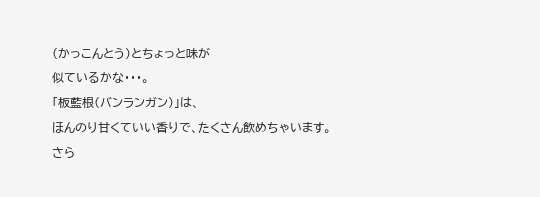(かっこんとう)とちょっと味が
似ているかな・・・。
「板藍根(バンランガン)」は、
ほんのり甘くていい香りで、たくさん飲めちゃいます。
さら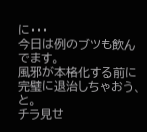に・・・
今日は例のブツも飲んでます。
風邪が本格化する前に完璧に退治しちゃおう、と。
チラ見せ